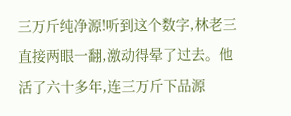三万斤纯净源!听到这个数字,林老三直接两眼一翻,激动得晕了过去。他活了六十多年,连三万斤下品源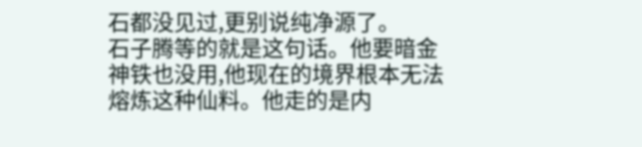石都没见过,更别说纯净源了。
石子腾等的就是这句话。他要暗金神铁也没用,他现在的境界根本无法熔炼这种仙料。他走的是内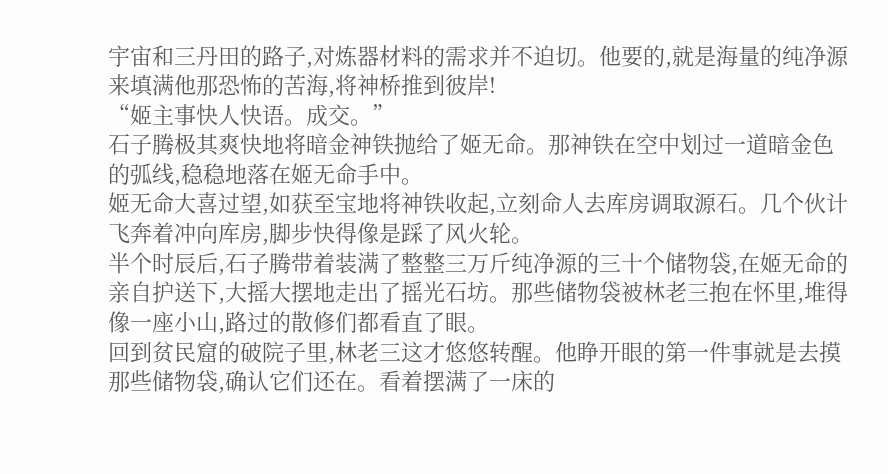宇宙和三丹田的路子,对炼器材料的需求并不迫切。他要的,就是海量的纯净源来填满他那恐怖的苦海,将神桥推到彼岸!
“姬主事快人快语。成交。”
石子腾极其爽快地将暗金神铁抛给了姬无命。那神铁在空中划过一道暗金色的弧线,稳稳地落在姬无命手中。
姬无命大喜过望,如获至宝地将神铁收起,立刻命人去库房调取源石。几个伙计飞奔着冲向库房,脚步快得像是踩了风火轮。
半个时辰后,石子腾带着装满了整整三万斤纯净源的三十个储物袋,在姬无命的亲自护送下,大摇大摆地走出了摇光石坊。那些储物袋被林老三抱在怀里,堆得像一座小山,路过的散修们都看直了眼。
回到贫民窟的破院子里,林老三这才悠悠转醒。他睁开眼的第一件事就是去摸那些储物袋,确认它们还在。看着摆满了一床的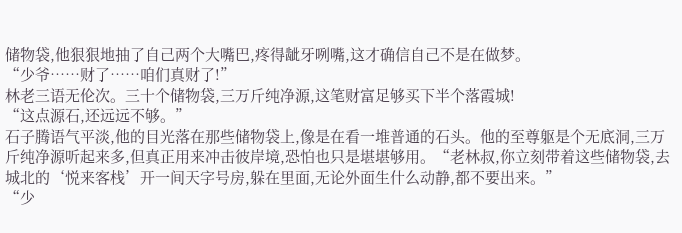储物袋,他狠狠地抽了自己两个大嘴巴,疼得龇牙咧嘴,这才确信自己不是在做梦。
“少爷……财了……咱们真财了!”
林老三语无伦次。三十个储物袋,三万斤纯净源,这笔财富足够买下半个落霞城!
“这点源石,还远远不够。”
石子腾语气平淡,他的目光落在那些储物袋上,像是在看一堆普通的石头。他的至尊躯是个无底洞,三万斤纯净源听起来多,但真正用来冲击彼岸境,恐怕也只是堪堪够用。“老林叔,你立刻带着这些储物袋,去城北的‘悦来客栈’开一间天字号房,躲在里面,无论外面生什么动静,都不要出来。”
“少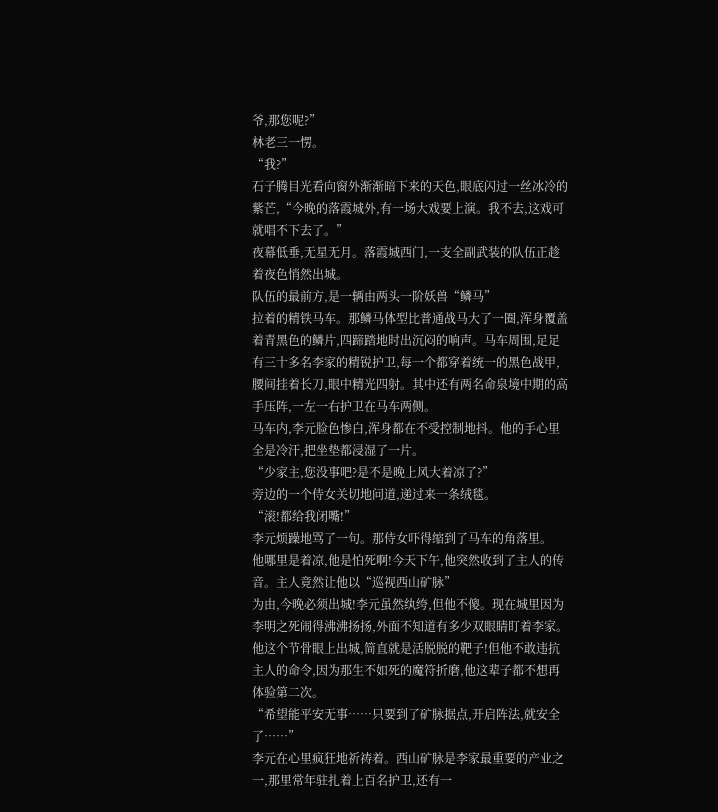爷,那您呢?”
林老三一愣。
“我?”
石子腾目光看向窗外渐渐暗下来的天色,眼底闪过一丝冰冷的紫芒,“今晚的落霞城外,有一场大戏要上演。我不去,这戏可就唱不下去了。”
夜幕低垂,无星无月。落霞城西门,一支全副武装的队伍正趁着夜色悄然出城。
队伍的最前方,是一辆由两头一阶妖兽“鳞马”
拉着的精铁马车。那鳞马体型比普通战马大了一圈,浑身覆盖着青黑色的鳞片,四蹄踏地时出沉闷的响声。马车周围,足足有三十多名李家的精锐护卫,每一个都穿着统一的黑色战甲,腰间挂着长刀,眼中精光四射。其中还有两名命泉境中期的高手压阵,一左一右护卫在马车两侧。
马车内,李元脸色惨白,浑身都在不受控制地抖。他的手心里全是冷汗,把坐垫都浸湿了一片。
“少家主,您没事吧?是不是晚上风大着凉了?”
旁边的一个侍女关切地问道,递过来一条绒毯。
“滚!都给我闭嘴!”
李元烦躁地骂了一句。那侍女吓得缩到了马车的角落里。
他哪里是着凉,他是怕死啊!今天下午,他突然收到了主人的传音。主人竟然让他以“巡视西山矿脉”
为由,今晚必须出城!李元虽然纨绔,但他不傻。现在城里因为李明之死闹得沸沸扬扬,外面不知道有多少双眼睛盯着李家。他这个节骨眼上出城,简直就是活脱脱的靶子!但他不敢违抗主人的命令,因为那生不如死的魔符折磨,他这辈子都不想再体验第二次。
“希望能平安无事……只要到了矿脉据点,开启阵法,就安全了……”
李元在心里疯狂地祈祷着。西山矿脉是李家最重要的产业之一,那里常年驻扎着上百名护卫,还有一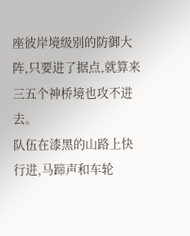座彼岸境级别的防御大阵,只要进了据点,就算来三五个神桥境也攻不进去。
队伍在漆黑的山路上快行进,马蹄声和车轮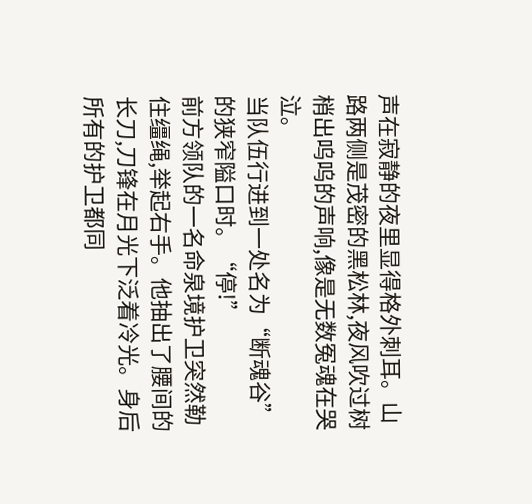声在寂静的夜里显得格外刺耳。山路两侧是茂密的黑松林,夜风吹过树梢出呜呜的声响,像是无数冤魂在哭泣。
当队伍行进到一处名为“断魂谷”
的狭窄隘口时。“停!”
前方领队的一名命泉境护卫突然勒住缰绳,举起右手。他抽出了腰间的长刀,刀锋在月光下泛着冷光。身后所有的护卫都同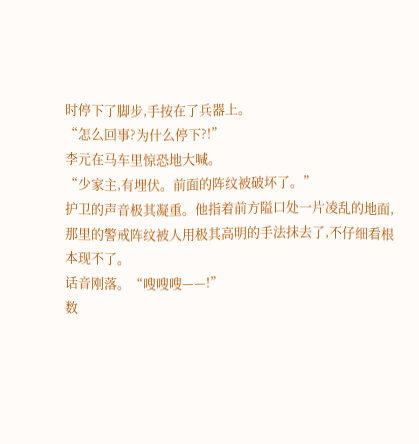时停下了脚步,手按在了兵器上。
“怎么回事?为什么停下?!”
李元在马车里惊恐地大喊。
“少家主,有埋伏。前面的阵纹被破坏了。”
护卫的声音极其凝重。他指着前方隘口处一片凌乱的地面,那里的警戒阵纹被人用极其高明的手法抹去了,不仔细看根本现不了。
话音刚落。“嗖嗖嗖——!”
数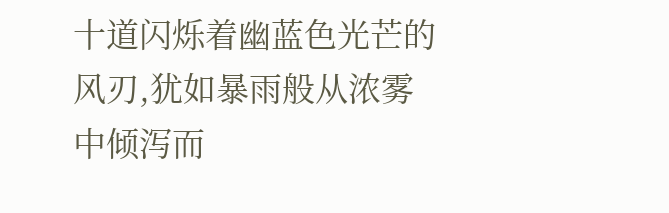十道闪烁着幽蓝色光芒的风刃,犹如暴雨般从浓雾中倾泻而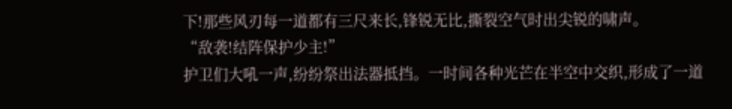下!那些风刃每一道都有三尺来长,锋锐无比,撕裂空气时出尖锐的啸声。
“敌袭!结阵保护少主!”
护卫们大吼一声,纷纷祭出法器抵挡。一时间各种光芒在半空中交织,形成了一道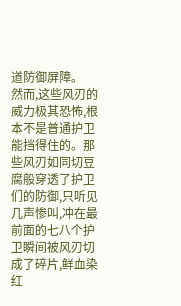道防御屏障。
然而,这些风刃的威力极其恐怖,根本不是普通护卫能挡得住的。那些风刃如同切豆腐般穿透了护卫们的防御,只听见几声惨叫,冲在最前面的七八个护卫瞬间被风刃切成了碎片,鲜血染红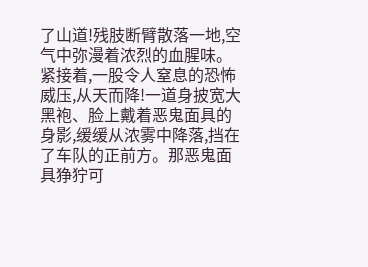了山道!残肢断臂散落一地,空气中弥漫着浓烈的血腥味。
紧接着,一股令人窒息的恐怖威压,从天而降!一道身披宽大黑袍、脸上戴着恶鬼面具的身影,缓缓从浓雾中降落,挡在了车队的正前方。那恶鬼面具狰狞可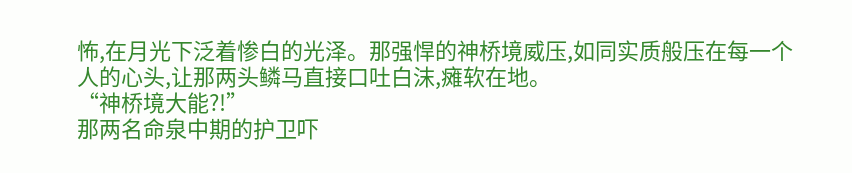怖,在月光下泛着惨白的光泽。那强悍的神桥境威压,如同实质般压在每一个人的心头,让那两头鳞马直接口吐白沫,瘫软在地。
“神桥境大能?!”
那两名命泉中期的护卫吓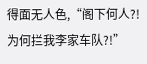得面无人色,“阁下何人?!为何拦我李家车队?!”